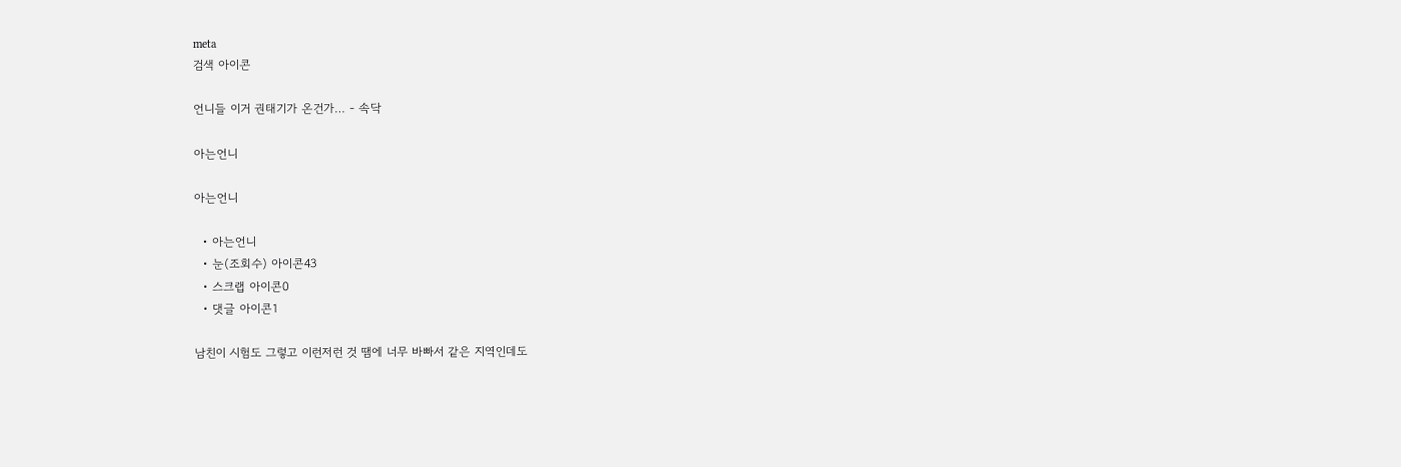meta
검색 아이콘

언니들 이거 권태기가 온건가… - 속닥

아는언니

아는언니

  • 아는언니
  • 눈(조회수) 아이콘43
  • 스크랩 아이콘0
  • 댓글 아이콘1

남친이 시험도 그렇고 이런저런 것 땜에 너무 바빠서 같은 지역인데도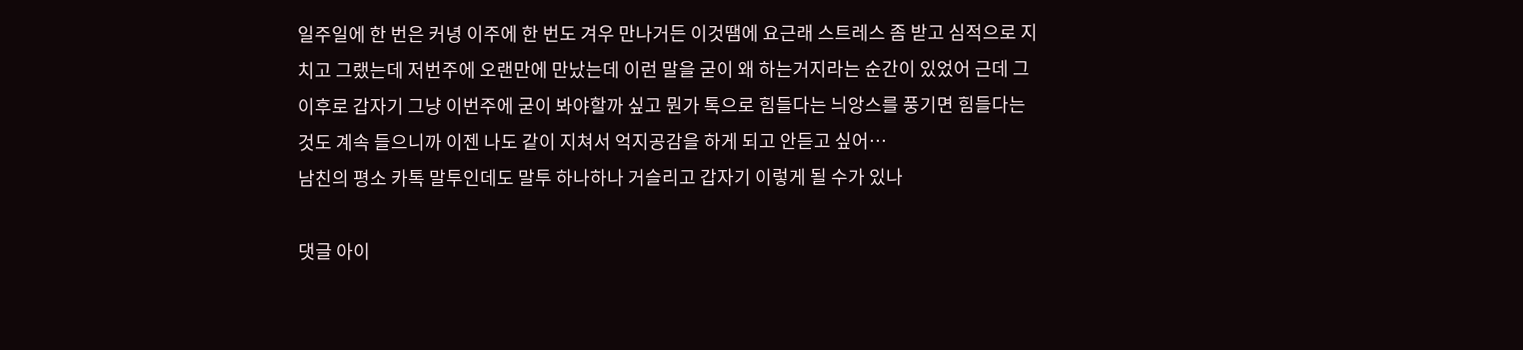일주일에 한 번은 커녕 이주에 한 번도 겨우 만나거든 이것땜에 요근래 스트레스 좀 받고 심적으로 지치고 그랬는데 저번주에 오랜만에 만났는데 이런 말을 굳이 왜 하는거지라는 순간이 있었어 근데 그 이후로 갑자기 그냥 이번주에 굳이 봐야할까 싶고 뭔가 톡으로 힘들다는 늬앙스를 풍기면 힘들다는 것도 계속 들으니까 이젠 나도 같이 지쳐서 억지공감을 하게 되고 안듣고 싶어…
남친의 평소 카톡 말투인데도 말투 하나하나 거슬리고 갑자기 이렇게 될 수가 있나

댓글 아이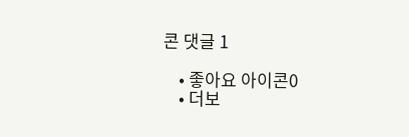콘 댓글 1

    • 좋아요 아이콘0
    • 더보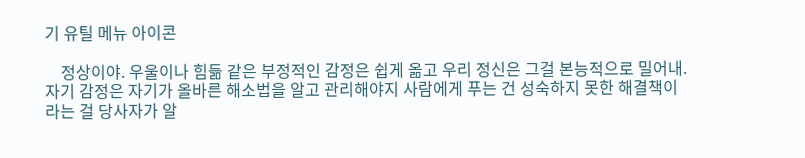기 유틸 메뉴 아이콘

    정상이야. 우울이나 힘듦 같은 부정적인 감정은 쉽게 옮고 우리 정신은 그걸 본능적으로 밀어내. 자기 감정은 자기가 올바른 해소법을 알고 관리해야지 사람에게 푸는 건 성숙하지 못한 해결책이라는 걸 당사자가 알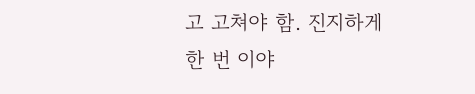고 고쳐야 함. 진지하게 한 번 이야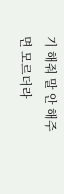기 해줘 말 안 해주면 모르더라